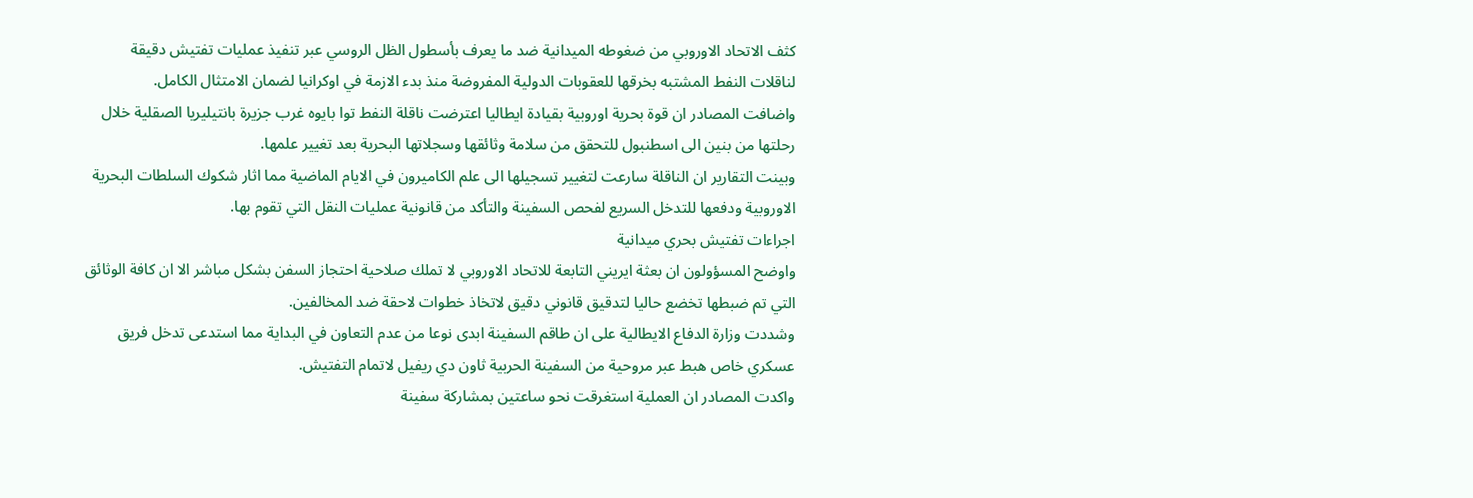كثف الاتحاد الاوروبي من ضغوطه الميدانية ضد ما يعرف بأسطول الظل الروسي عبر تنفيذ عمليات تفتيش دقيقة لناقلات النفط المشتبه بخرقها للعقوبات الدولية المفروضة منذ بدء الازمة في اوكرانيا لضمان الامتثال الكامل.
واضافت المصادر ان قوة بحرية اوروبية بقيادة ايطاليا اعترضت ناقلة النفط توا بايوه غرب جزيرة بانتيليريا الصقلية خلال رحلتها من بنين الى اسطنبول للتحقق من سلامة وثائقها وسجلاتها البحرية بعد تغيير علمها.
وبينت التقارير ان الناقلة سارعت لتغيير تسجيلها الى علم الكاميرون في الايام الماضية مما اثار شكوك السلطات البحرية الاوروبية ودفعها للتدخل السريع لفحص السفينة والتأكد من قانونية عمليات النقل التي تقوم بها.
اجراءات تفتيش بحري ميدانية
واوضح المسؤولون ان بعثة ايريني التابعة للاتحاد الاوروبي لا تملك صلاحية احتجاز السفن بشكل مباشر الا ان كافة الوثائق التي تم ضبطها تخضع حاليا لتدقيق قانوني دقيق لاتخاذ خطوات لاحقة ضد المخالفين.
وشددت وزارة الدفاع الايطالية على ان طاقم السفينة ابدى نوعا من عدم التعاون في البداية مما استدعى تدخل فريق عسكري خاص هبط عبر مروحية من السفينة الحربية ثاون دي ريفيل لاتمام التفتيش.
واكدت المصادر ان العملية استغرقت نحو ساعتين بمشاركة سفينة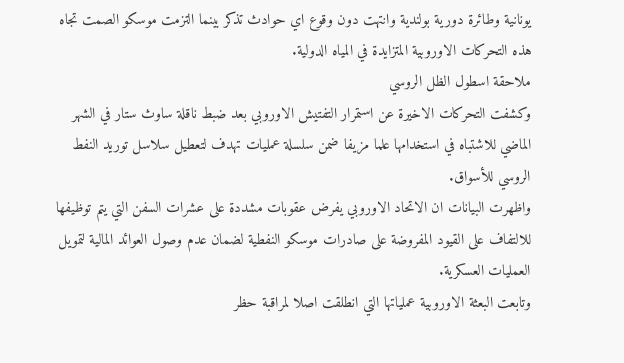يونانية وطائرة دورية بولندية وانتهت دون وقوع اي حوادث تذكر بينما التزمت موسكو الصمت تجاه هذه التحركات الاوروبية المتزايدة في المياه الدولية.
ملاحقة اسطول الظل الروسي
وكشفت التحركات الاخيرة عن استمرار التفتيش الاوروبي بعد ضبط ناقلة ساوث ستار في الشهر الماضي للاشتباه في استخدامها علما مزيفا ضمن سلسلة عمليات تهدف لتعطيل سلاسل توريد النفط الروسي للأسواق.
واظهرت البيانات ان الاتحاد الاوروبي يفرض عقوبات مشددة على عشرات السفن التي يتم توظيفها للالتفاف على القيود المفروضة على صادرات موسكو النفطية لضمان عدم وصول العوائد المالية لتمويل العمليات العسكرية.
وتابعت البعثة الاوروبية عملياتها التي انطلقت اصلا لمراقبة حظر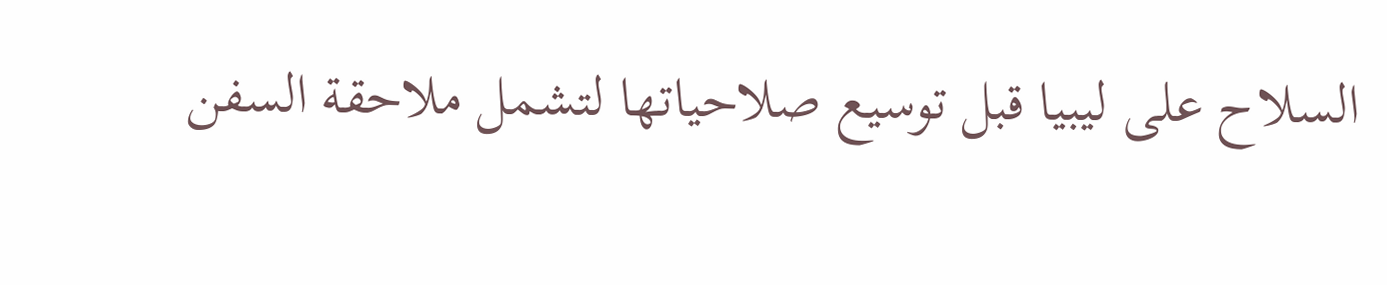السلاح على ليبيا قبل توسيع صلاحياتها لتشمل ملاحقة السفن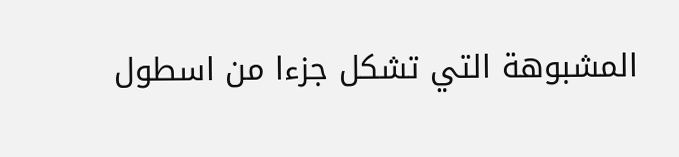المشبوهة التي تشكل جزءا من اسطول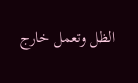الظل وتعمل خارج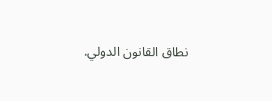نطاق القانون الدولي.